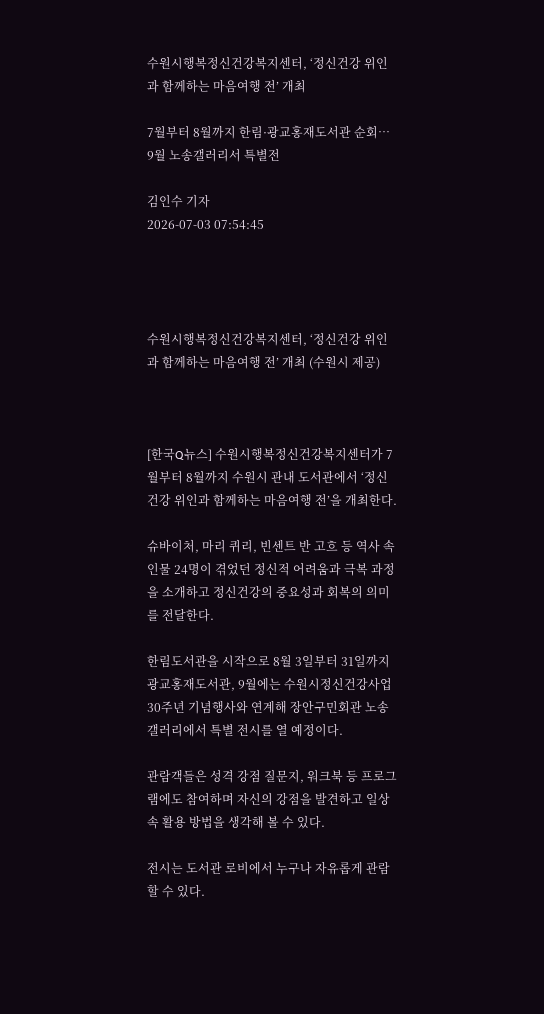수원시행복정신건강복지센터, ‘정신건강 위인과 함께하는 마음여행 전’ 개최

7월부터 8월까지 한림·광교홍재도서관 순회… 9월 노송갤러리서 특별전

김인수 기자
2026-07-03 07:54:45




수원시행복정신건강복지센터, ‘정신건강 위인과 함께하는 마음여행 전’ 개최 (수원시 제공)



[한국Q뉴스] 수원시행복정신건강복지센터가 7월부터 8월까지 수원시 관내 도서관에서 ‘정신건강 위인과 함께하는 마음여행 전’을 개최한다.

슈바이처, 마리 퀴리, 빈센트 반 고흐 등 역사 속 인물 24명이 겪었던 정신적 어려움과 극복 과정을 소개하고 정신건강의 중요성과 회복의 의미를 전달한다.

한림도서관을 시작으로 8월 3일부터 31일까지 광교홍재도서관, 9월에는 수원시정신건강사업 30주년 기념행사와 연계해 장안구민회관 노송갤러리에서 특별 전시를 열 예정이다.

관람객들은 성격 강점 질문지, 워크북 등 프로그램에도 참여하며 자신의 강점을 발견하고 일상 속 활용 방법을 생각해 볼 수 있다.

전시는 도서관 로비에서 누구나 자유롭게 관람할 수 있다.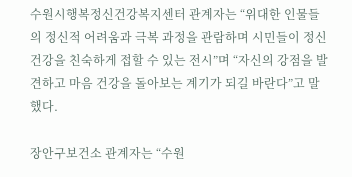수원시행복정신건강복지센터 관계자는 “위대한 인물들의 정신적 어려움과 극복 과정을 관람하며 시민들이 정신건강을 친숙하게 접할 수 있는 전시”며 “자신의 강점을 발견하고 마음 건강을 돌아보는 계기가 되길 바란다”고 말했다.

장안구보건소 관계자는 “수원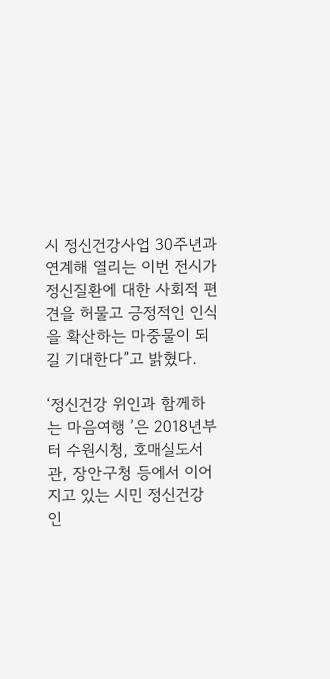시 정신건강사업 30주년과 연계해 열리는 이번 전시가 정신질환에 대한 사회적 편견을 허물고 긍정적인 인식을 확산하는 마중물이 되길 기대한다”고 밝혔다.

‘정신건강 위인과 함께하는 마음여행 ’은 2018년부터 수원시청, 호매실도서관, 장안구청 등에서 이어지고 있는 시민 정신건강 인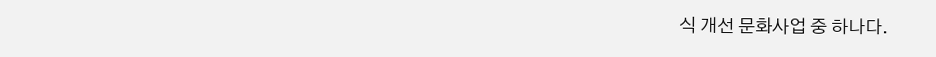식 개선 문화사업 중 하나다.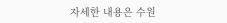자세한 내용은 수원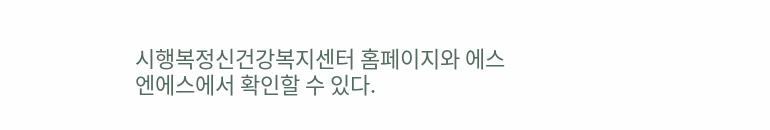시행복정신건강복지센터 홈페이지와 에스엔에스에서 확인할 수 있다.